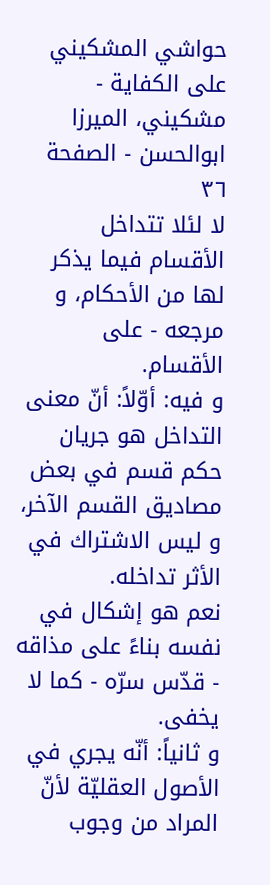حواشي المشكيني علی الكفاية - مشکیني، الميرزا ابوالحسن - الصفحة ٣٦
لا لئلا تتداخل الأقسام فيما يذكر لها من الأحكام، و مرجعه - على
الأقسام.
و فيه: أوّلاً: أنّ معنى التداخل هو جريان حكم قسم في بعض مصاديق القسم الآخر، و ليس الاشتراك في الأثر تداخله.
نعم هو إشكال في نفسه بناءً على مذاقه - قدّس سرّه - كما لا يخفى.
و ثانياً: أنّه يجري في الأصول العقليّة لأنّ المراد من وجوب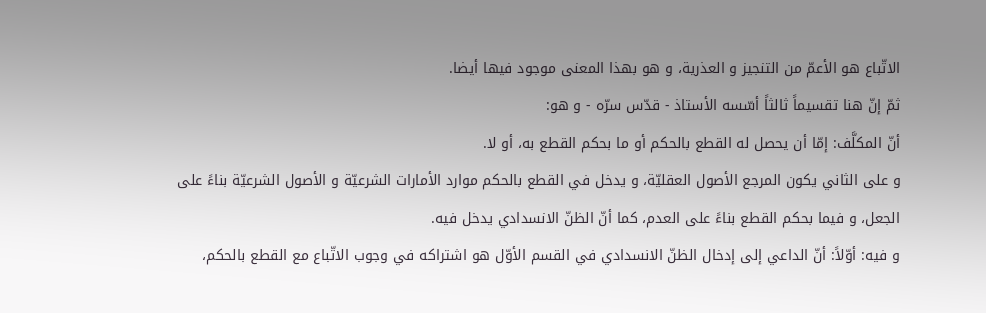الاتّباع هو الأعمّ من التنجيز و العذرية، و هو بهذا المعنى موجود فيها أيضا.
ثمّ إنّ هنا تقسيماً ثالثاً أسّسه الأستاذ - قدّس سرّه - و هو:
أنّ المكلَّف: إمّا أن يحصل له القطع بالحكم أو ما بحكم القطع به، أو لا.
و على الثاني يكون المرجع الأصول العقليّة، و يدخل في القطع بالحكم موارد الأمارات الشرعيّة و الأصول الشرعيّة بناءً على الجعل، و فيما بحكم القطع بناءً على العدم، كما أنّ الظنّ الانسدادي يدخل فيه.
و فيه: أوّلاً: أنّ الداعي إلى إدخال الظنّ الانسدادي في القسم الأوّل هو اشتراكه في وجوب الاتّباع مع القطع بالحكم،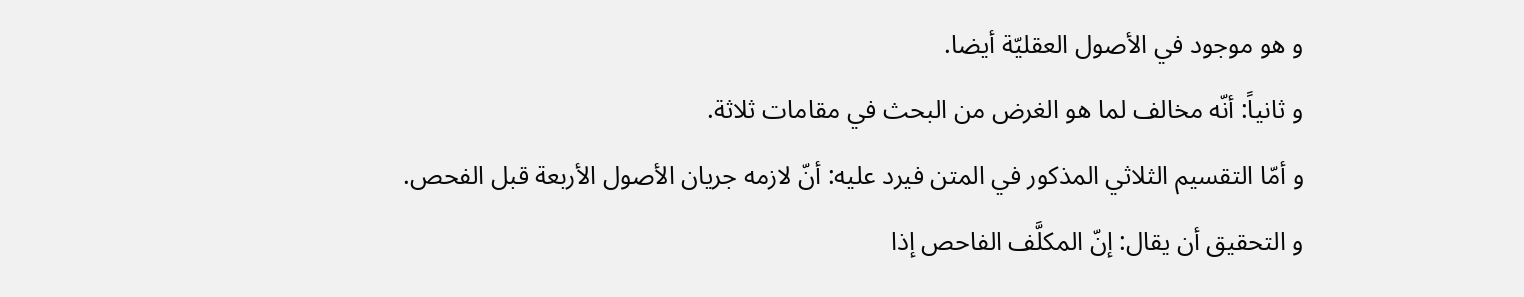و هو موجود في الأصول العقليّة أيضا.
و ثانياً: أنّه مخالف لما هو الغرض من البحث في مقامات ثلاثة.
و أمّا التقسيم الثلاثي المذكور في المتن فيرد عليه: أنّ لازمه جريان الأصول الأربعة قبل الفحص.
و التحقيق أن يقال: إنّ المكلَّف الفاحص إذا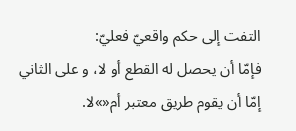التفت إلى حكم واقعيّ فعليّ:
فإمّا أن يحصل له القطع أو لا، و على الثاني إمّا أن يقوم طريق معتبر أم«»لا.